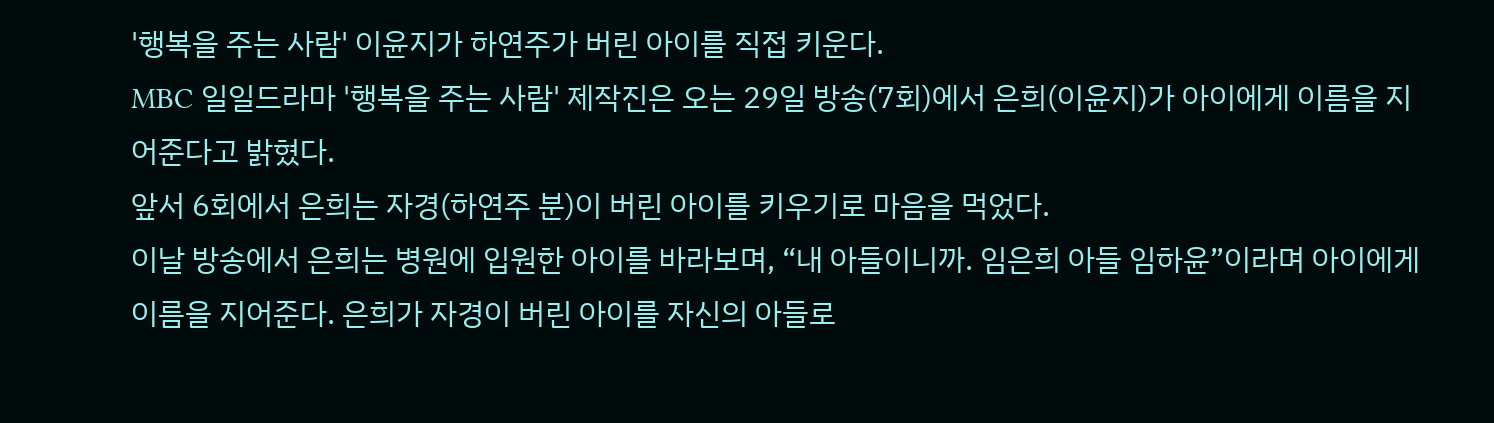'행복을 주는 사람' 이윤지가 하연주가 버린 아이를 직접 키운다.
MBC 일일드라마 '행복을 주는 사람' 제작진은 오는 29일 방송(7회)에서 은희(이윤지)가 아이에게 이름을 지어준다고 밝혔다.
앞서 6회에서 은희는 자경(하연주 분)이 버린 아이를 키우기로 마음을 먹었다.
이날 방송에서 은희는 병원에 입원한 아이를 바라보며, “내 아들이니까. 임은희 아들 임하윤”이라며 아이에게 이름을 지어준다. 은희가 자경이 버린 아이를 자신의 아들로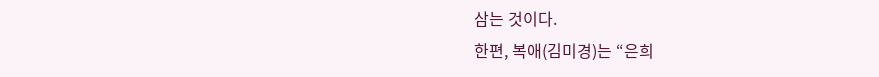삼는 것이다.
한편, 복애(김미경)는 “은희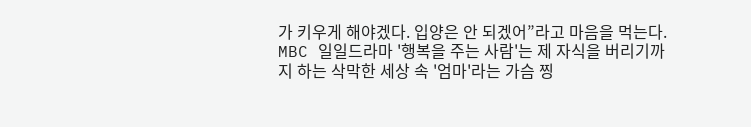가 키우게 해야겠다. 입양은 안 되겠어”라고 마음을 먹는다.
MBC 일일드라마 '행복을 주는 사람'는 제 자식을 버리기까지 하는 삭막한 세상 속 '엄마'라는 가슴 찡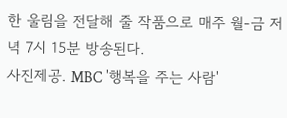한 울림을 전달해 줄 작품으로 매주 월-금 저녁 7시 15분 방송된다.
사진제공. MBC '행복을 주는 사람'